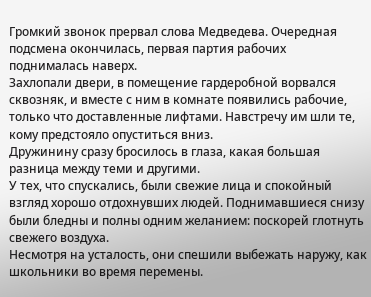Громкий звонок прервал слова Медведева. Очередная подсмена окончилась, первая партия рабочих поднималась наверх.
Захлопали двери, в помещение гардеробной ворвался сквозняк, и вместе с ним в комнате появились рабочие, только что доставленные лифтами. Навстречу им шли те, кому предстояло опуститься вниз.
Дружинину сразу бросилось в глаза, какая большая разница между теми и другими.
У тех, что спускались, были свежие лица и спокойный взгляд хорошо отдохнувших людей. Поднимавшиеся снизу были бледны и полны одним желанием: поскорей глотнуть свежего воздуха.
Несмотря на усталость, они спешили выбежать наружу, как школьники во время перемены.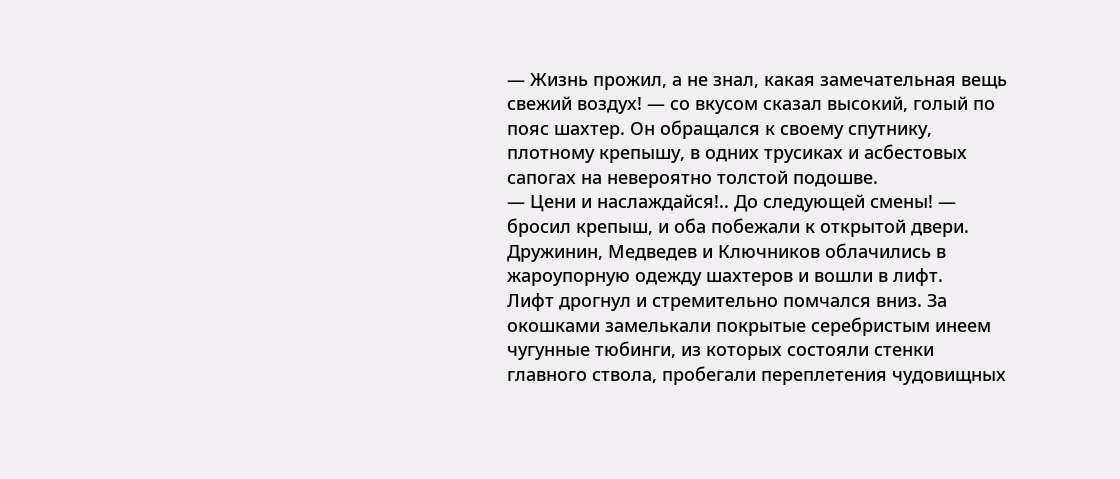— Жизнь прожил, а не знал, какая замечательная вещь свежий воздух! — со вкусом сказал высокий, голый по пояс шахтер. Он обращался к своему спутнику, плотному крепышу, в одних трусиках и асбестовых сапогах на невероятно толстой подошве.
— Цени и наслаждайся!.. До следующей смены! — бросил крепыш, и оба побежали к открытой двери.
Дружинин, Медведев и Ключников облачились в жароупорную одежду шахтеров и вошли в лифт.
Лифт дрогнул и стремительно помчался вниз. За окошками замелькали покрытые серебристым инеем чугунные тюбинги, из которых состояли стенки главного ствола, пробегали переплетения чудовищных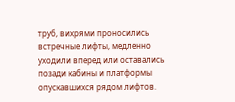труб, вихрями проносились встречные лифты, медленно уходили вперед или оставались позади кабины и платформы опускавшихся рядом лифтов.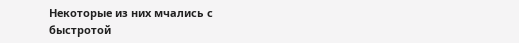Некоторые из них мчались с быстротой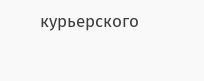курьерского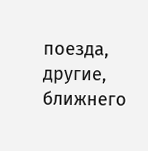поезда, другие, ближнего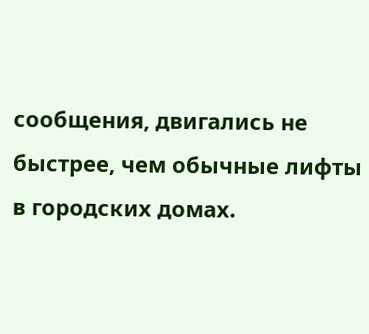сообщения, двигались не быстрее, чем обычные лифты в городских домах.